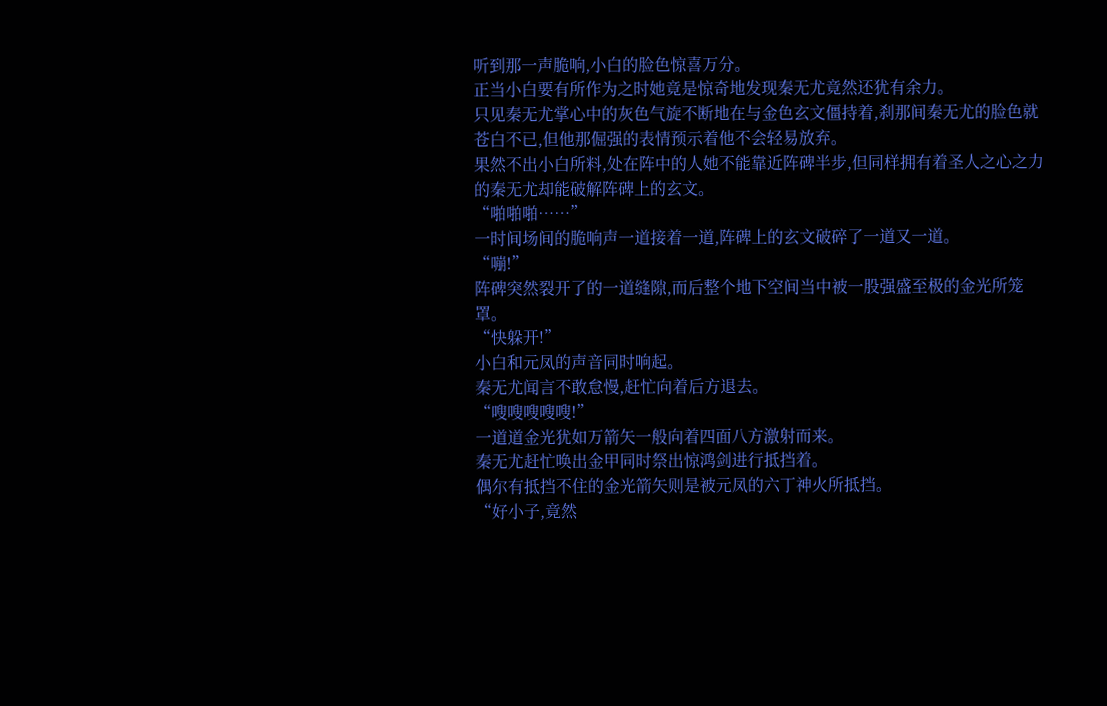听到那一声脆响,小白的脸色惊喜万分。
正当小白要有所作为之时她竟是惊奇地发现秦无尤竟然还犹有余力。
只见秦无尤掌心中的灰色气旋不断地在与金色玄文僵持着,刹那间秦无尤的脸色就苍白不已,但他那倔强的表情预示着他不会轻易放弃。
果然不出小白所料,处在阵中的人她不能靠近阵碑半步,但同样拥有着圣人之心之力的秦无尤却能破解阵碑上的玄文。
“啪啪啪……”
一时间场间的脆响声一道接着一道,阵碑上的玄文破碎了一道又一道。
“嘣!”
阵碑突然裂开了的一道缝隙,而后整个地下空间当中被一股强盛至极的金光所笼罩。
“快躲开!”
小白和元凤的声音同时响起。
秦无尤闻言不敢怠慢,赶忙向着后方退去。
“嗖嗖嗖嗖嗖!”
一道道金光犹如万箭矢一般向着四面八方激射而来。
秦无尤赶忙唤出金甲同时祭出惊鸿剑进行抵挡着。
偶尔有抵挡不住的金光箭矢则是被元凤的六丁神火所抵挡。
“好小子,竟然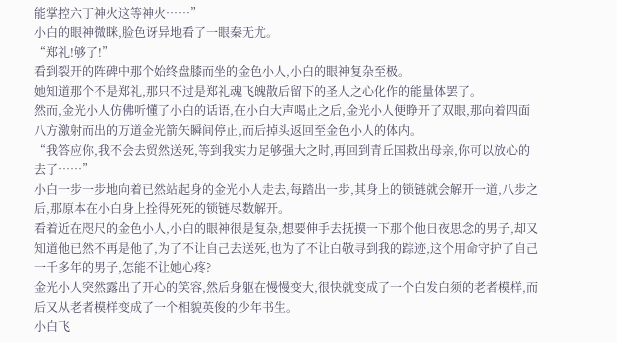能掌控六丁神火这等神火……”
小白的眼神微眯,脸色讶异地看了一眼秦无尤。
“郑礼!够了!”
看到裂开的阵碑中那个始终盘膝而坐的金色小人,小白的眼神复杂至极。
她知道那个不是郑礼,那只不过是郑礼魂飞魄散后留下的圣人之心化作的能量体罢了。
然而,金光小人仿佛听懂了小白的话语,在小白大声喝止之后,金光小人便睁开了双眼,那向着四面八方激射而出的万道金光箭矢瞬间停止,而后掉头返回至金色小人的体内。
“我答应你,我不会去贸然送死,等到我实力足够强大之时,再回到青丘国救出母亲,你可以放心的去了……”
小白一步一步地向着已然站起身的金光小人走去,每踏出一步,其身上的锁链就会解开一道,八步之后,那原本在小白身上拴得死死的锁链尽数解开。
看着近在咫尺的金色小人,小白的眼神很是复杂,想要伸手去抚摸一下那个他日夜思念的男子,却又知道他已然不再是他了,为了不让自己去送死,也为了不让白敬寻到我的踪迹,这个用命守护了自己一千多年的男子,怎能不让她心疼?
金光小人突然露出了开心的笑容,然后身躯在慢慢变大,很快就变成了一个白发白须的老者模样,而后又从老者模样变成了一个相貌英俊的少年书生。
小白飞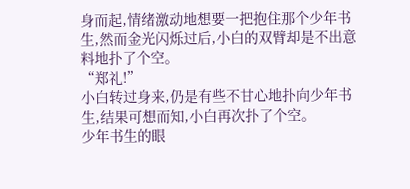身而起,情绪激动地想要一把抱住那个少年书生,然而金光闪烁过后,小白的双臂却是不出意料地扑了个空。
“郑礼!”
小白转过身来,仍是有些不甘心地扑向少年书生,结果可想而知,小白再次扑了个空。
少年书生的眼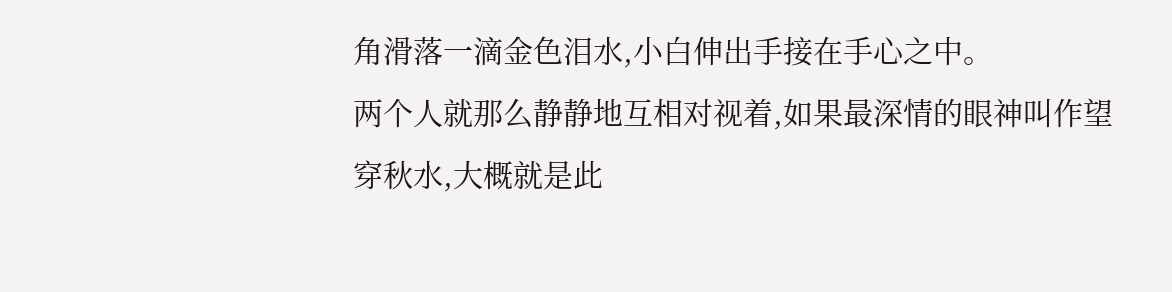角滑落一滴金色泪水,小白伸出手接在手心之中。
两个人就那么静静地互相对视着,如果最深情的眼神叫作望穿秋水,大概就是此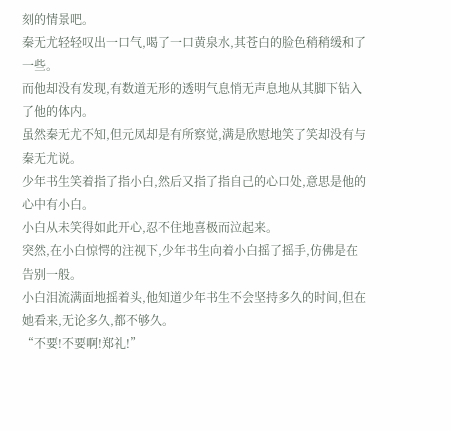刻的情景吧。
秦无尤轻轻叹出一口气,喝了一口黄泉水,其苍白的脸色稍稍缓和了一些。
而他却没有发现,有数道无形的透明气息悄无声息地从其脚下钻入了他的体内。
虽然秦无尤不知,但元凤却是有所察觉,满是欣慰地笑了笑却没有与秦无尤说。
少年书生笑着指了指小白,然后又指了指自己的心口处,意思是他的心中有小白。
小白从未笑得如此开心,忍不住地喜极而泣起来。
突然,在小白惊愕的注视下,少年书生向着小白摇了摇手,仿佛是在告别一般。
小白泪流满面地摇着头,他知道少年书生不会坚持多久的时间,但在她看来,无论多久,都不够久。
“不要!不要啊!郑礼!”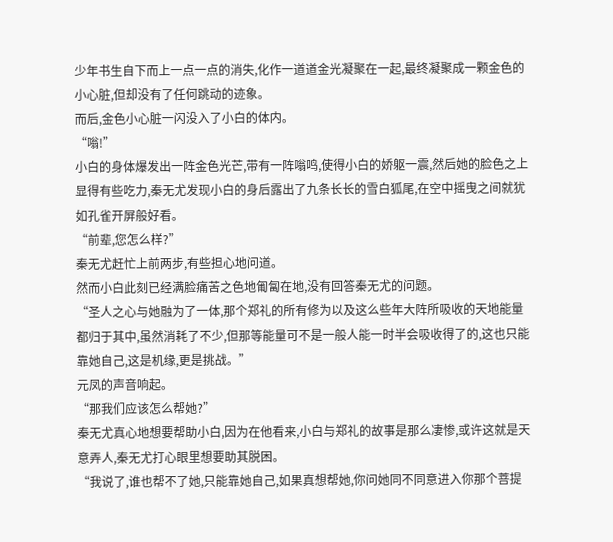少年书生自下而上一点一点的消失,化作一道道金光凝聚在一起,最终凝聚成一颗金色的小心脏,但却没有了任何跳动的迹象。
而后,金色小心脏一闪没入了小白的体内。
“嗡!”
小白的身体爆发出一阵金色光芒,带有一阵嗡鸣,使得小白的娇躯一震,然后她的脸色之上显得有些吃力,秦无尤发现小白的身后露出了九条长长的雪白狐尾,在空中摇曳之间就犹如孔雀开屏般好看。
“前辈,您怎么样?”
秦无尤赶忙上前两步,有些担心地问道。
然而小白此刻已经满脸痛苦之色地匍匐在地,没有回答秦无尤的问题。
“圣人之心与她融为了一体,那个郑礼的所有修为以及这么些年大阵所吸收的天地能量都归于其中,虽然消耗了不少,但那等能量可不是一般人能一时半会吸收得了的,这也只能靠她自己,这是机缘,更是挑战。”
元凤的声音响起。
“那我们应该怎么帮她?”
秦无尤真心地想要帮助小白,因为在他看来,小白与郑礼的故事是那么凄惨,或许这就是天意弄人,秦无尤打心眼里想要助其脱困。
“我说了,谁也帮不了她,只能靠她自己,如果真想帮她,你问她同不同意进入你那个菩提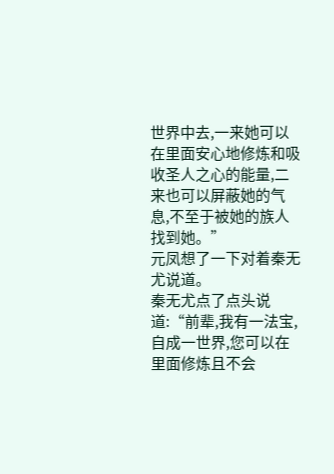世界中去,一来她可以在里面安心地修炼和吸收圣人之心的能量,二来也可以屏蔽她的气息,不至于被她的族人找到她。”
元凤想了一下对着秦无尤说道。
秦无尤点了点头说道:“前辈,我有一法宝,自成一世界,您可以在里面修炼且不会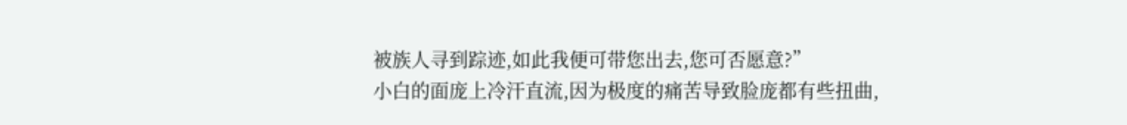被族人寻到踪迹,如此我便可带您出去,您可否愿意?”
小白的面庞上冷汗直流,因为极度的痛苦导致脸庞都有些扭曲,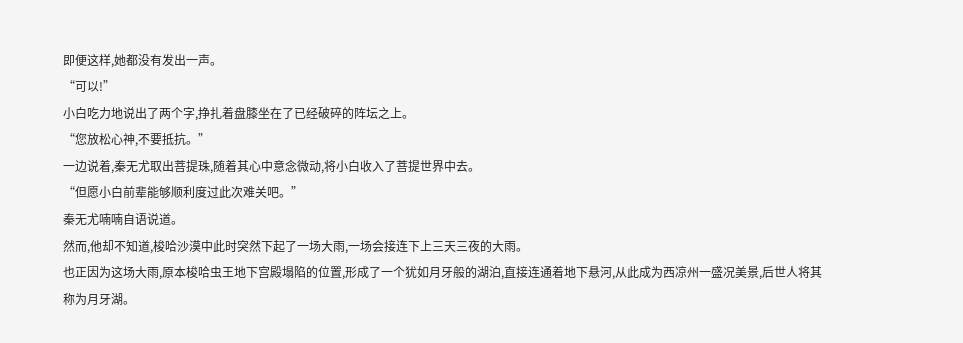即便这样,她都没有发出一声。
“可以!”
小白吃力地说出了两个字,挣扎着盘膝坐在了已经破碎的阵坛之上。
“您放松心神,不要抵抗。”
一边说着,秦无尤取出菩提珠,随着其心中意念微动,将小白收入了菩提世界中去。
“但愿小白前辈能够顺利度过此次难关吧。”
秦无尤喃喃自语说道。
然而,他却不知道,梭哈沙漠中此时突然下起了一场大雨,一场会接连下上三天三夜的大雨。
也正因为这场大雨,原本梭哈虫王地下宫殿塌陷的位置,形成了一个犹如月牙般的湖泊,直接连通着地下悬河,从此成为西凉州一盛况美景,后世人将其称为月牙湖。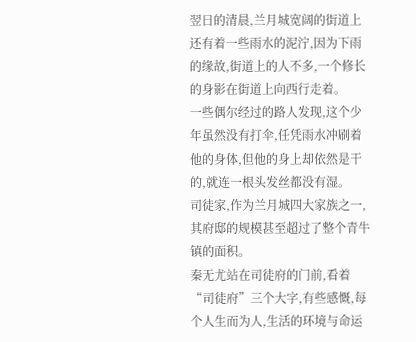翌日的清晨,兰月城宽阔的街道上还有着一些雨水的泥泞,因为下雨的缘故,街道上的人不多,一个修长的身影在街道上向西行走着。
一些偶尔经过的路人发现,这个少年虽然没有打伞,任凭雨水冲刷着他的身体,但他的身上却依然是干的,就连一根头发丝都没有湿。
司徒家,作为兰月城四大家族之一,其府邸的规模甚至超过了整个青牛镇的面积。
秦无尤站在司徒府的门前,看着“司徒府”三个大字,有些感慨,每个人生而为人,生活的环境与命运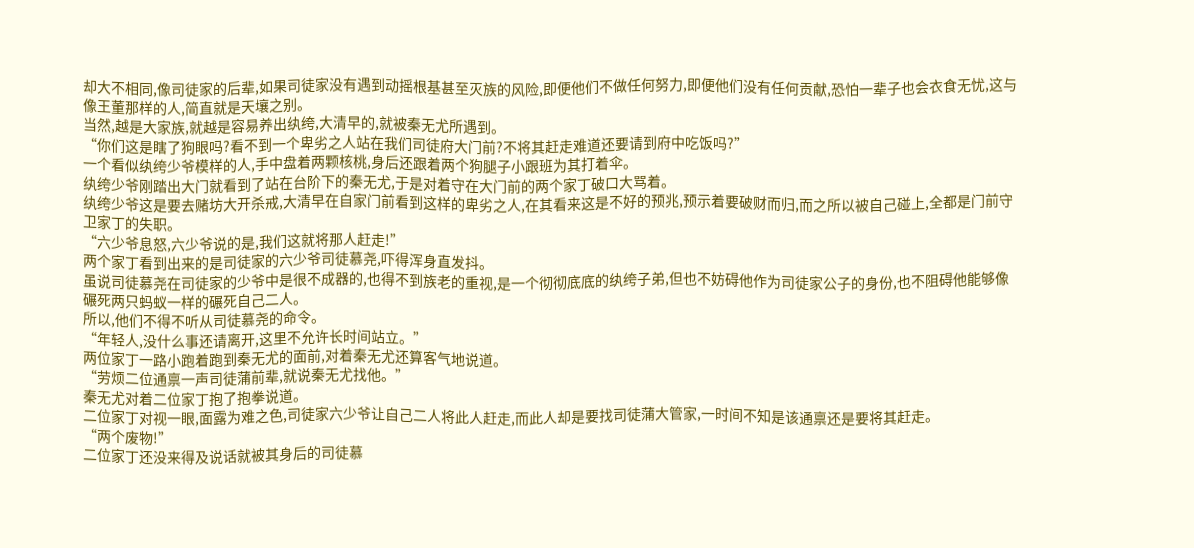却大不相同,像司徒家的后辈,如果司徒家没有遇到动摇根基甚至灭族的风险,即便他们不做任何努力,即便他们没有任何贡献,恐怕一辈子也会衣食无忧,这与像王董那样的人,简直就是天壤之别。
当然,越是大家族,就越是容易养出纨绔,大清早的,就被秦无尤所遇到。
“你们这是瞎了狗眼吗?看不到一个卑劣之人站在我们司徒府大门前?不将其赶走难道还要请到府中吃饭吗?”
一个看似纨绔少爷模样的人,手中盘着两颗核桃,身后还跟着两个狗腿子小跟班为其打着伞。
纨绔少爷刚踏出大门就看到了站在台阶下的秦无尤,于是对着守在大门前的两个家丁破口大骂着。
纨绔少爷这是要去赌坊大开杀戒,大清早在自家门前看到这样的卑劣之人,在其看来这是不好的预兆,预示着要破财而归,而之所以被自己碰上,全都是门前守卫家丁的失职。
“六少爷息怒,六少爷说的是,我们这就将那人赶走!”
两个家丁看到出来的是司徒家的六少爷司徒慕尧,吓得浑身直发抖。
虽说司徒慕尧在司徒家的少爷中是很不成器的,也得不到族老的重视,是一个彻彻底底的纨绔子弟,但也不妨碍他作为司徒家公子的身份,也不阻碍他能够像碾死两只蚂蚁一样的碾死自己二人。
所以,他们不得不听从司徒慕尧的命令。
“年轻人,没什么事还请离开,这里不允许长时间站立。”
两位家丁一路小跑着跑到秦无尤的面前,对着秦无尤还算客气地说道。
“劳烦二位通禀一声司徒蒲前辈,就说秦无尤找他。”
秦无尤对着二位家丁抱了抱拳说道。
二位家丁对视一眼,面露为难之色,司徒家六少爷让自己二人将此人赶走,而此人却是要找司徒蒲大管家,一时间不知是该通禀还是要将其赶走。
“两个废物!”
二位家丁还没来得及说话就被其身后的司徒慕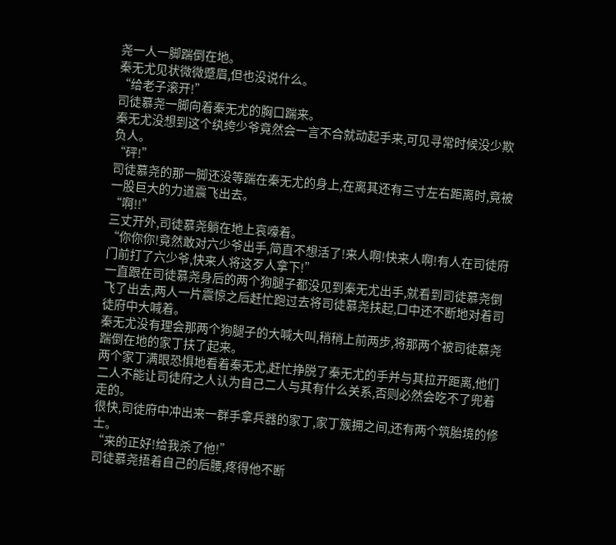尧一人一脚踹倒在地。
秦无尤见状微微蹙眉,但也没说什么。
“给老子滚开!”
司徒慕尧一脚向着秦无尤的胸口踹来。
秦无尤没想到这个纨绔少爷竟然会一言不合就动起手来,可见寻常时候没少欺负人。
“砰!”
司徒慕尧的那一脚还没等踹在秦无尤的身上,在离其还有三寸左右距离时,竟被一股巨大的力道震飞出去。
“啊!!”
三丈开外,司徒慕尧躺在地上哀嚎着。
“你你你!竟然敢对六少爷出手,简直不想活了!来人啊!快来人啊!有人在司徒府门前打了六少爷,快来人将这歹人拿下!”
一直跟在司徒慕尧身后的两个狗腿子都没见到秦无尤出手,就看到司徒慕尧倒飞了出去,两人一片震惊之后赶忙跑过去将司徒慕尧扶起,口中还不断地对着司徒府中大喊着。
秦无尤没有理会那两个狗腿子的大喊大叫,稍稍上前两步,将那两个被司徒慕尧踹倒在地的家丁扶了起来。
两个家丁满眼恐惧地看着秦无尤,赶忙挣脱了秦无尤的手并与其拉开距离,他们二人不能让司徒府之人认为自己二人与其有什么关系,否则必然会吃不了兜着走的。
很快,司徒府中冲出来一群手拿兵器的家丁,家丁簇拥之间,还有两个筑胎境的修士。
“来的正好!给我杀了他!”
司徒慕尧捂着自己的后腰,疼得他不断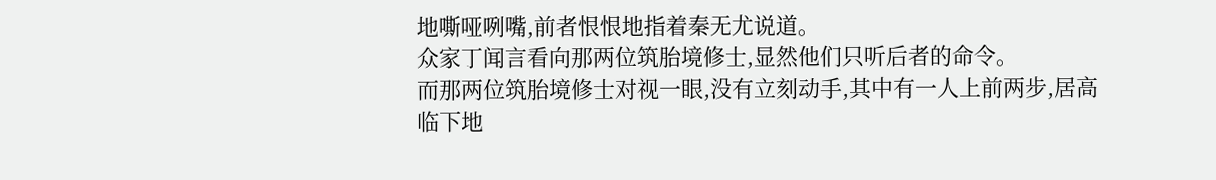地嘶哑咧嘴,前者恨恨地指着秦无尤说道。
众家丁闻言看向那两位筑胎境修士,显然他们只听后者的命令。
而那两位筑胎境修士对视一眼,没有立刻动手,其中有一人上前两步,居高临下地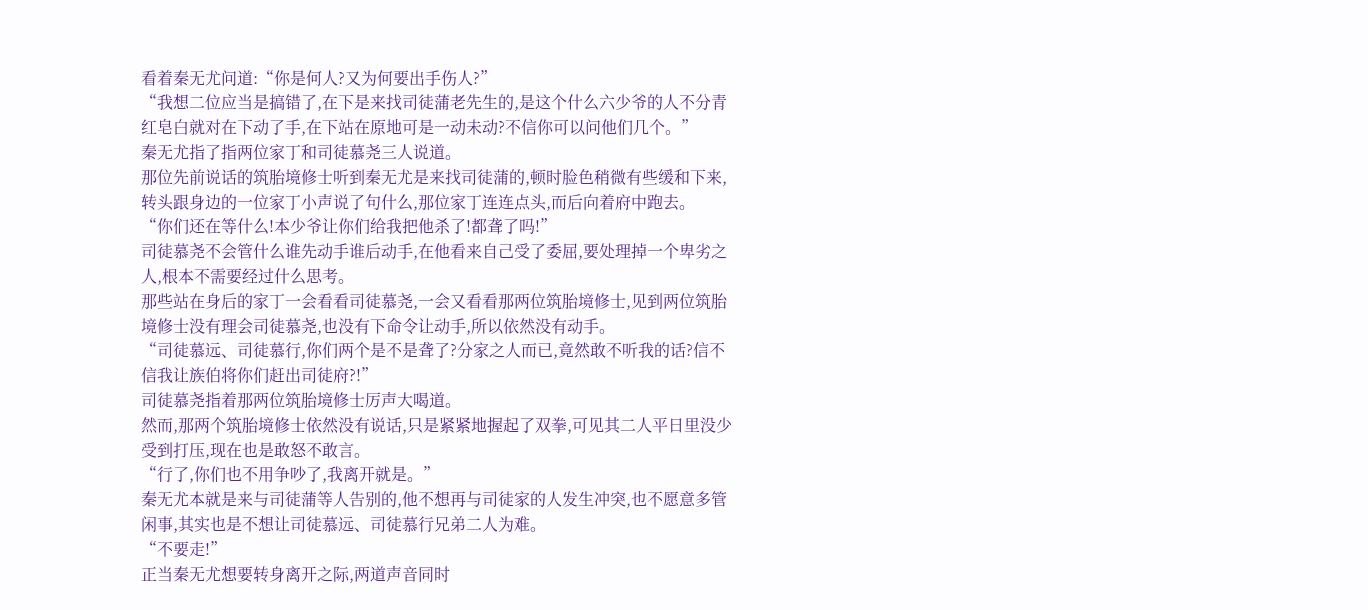看着秦无尤问道:“你是何人?又为何要出手伤人?”
“我想二位应当是搞错了,在下是来找司徒蒲老先生的,是这个什么六少爷的人不分青红皂白就对在下动了手,在下站在原地可是一动未动?不信你可以问他们几个。”
秦无尤指了指两位家丁和司徒慕尧三人说道。
那位先前说话的筑胎境修士听到秦无尤是来找司徒蒲的,顿时脸色稍微有些缓和下来,转头跟身边的一位家丁小声说了句什么,那位家丁连连点头,而后向着府中跑去。
“你们还在等什么!本少爷让你们给我把他杀了!都聋了吗!”
司徒慕尧不会管什么谁先动手谁后动手,在他看来自己受了委屈,要处理掉一个卑劣之人,根本不需要经过什么思考。
那些站在身后的家丁一会看看司徒慕尧,一会又看看那两位筑胎境修士,见到两位筑胎境修士没有理会司徒慕尧,也没有下命令让动手,所以依然没有动手。
“司徒慕远、司徒慕行,你们两个是不是聋了?分家之人而已,竟然敢不听我的话?信不信我让族伯将你们赶出司徒府?!”
司徒慕尧指着那两位筑胎境修士厉声大喝道。
然而,那两个筑胎境修士依然没有说话,只是紧紧地握起了双拳,可见其二人平日里没少受到打压,现在也是敢怒不敢言。
“行了,你们也不用争吵了,我离开就是。”
秦无尤本就是来与司徒蒲等人告别的,他不想再与司徒家的人发生冲突,也不愿意多管闲事,其实也是不想让司徒慕远、司徒慕行兄弟二人为难。
“不要走!”
正当秦无尤想要转身离开之际,两道声音同时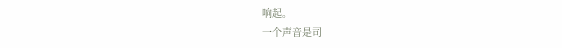响起。
一个声音是司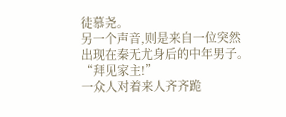徒慕尧。
另一个声音,则是来自一位突然出现在秦无尤身后的中年男子。
“拜见家主!”
一众人对着来人齐齐跪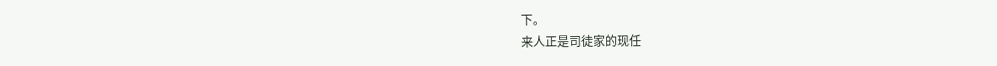下。
来人正是司徒家的现任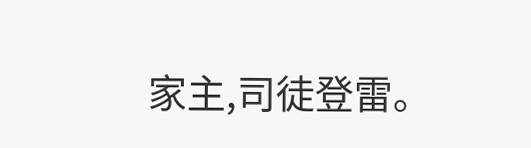家主,司徒登雷。